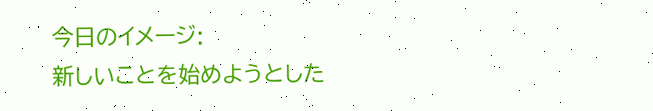今日のイメージ:
新しいことを始めようとした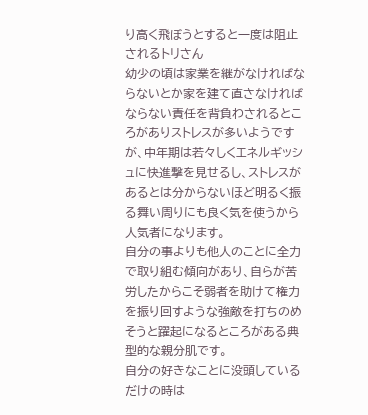り高く飛ぼうとすると一度は阻止されるトリさん
幼少の頃は家業を継がなければならないとか家を建て直さなければならない責任を背負わされるところがありストレスが多いようですが、中年期は若々しくエネルギッシュに快進撃を見せるし、ストレスがあるとは分からないほど明るく振る舞い周りにも良く気を使うから人気者になります。
自分の事よりも他人のことに全力で取り組む傾向があり、自らが苦労したからこそ弱者を助けて権力を振り回すような強敵を打ちのめそうと躍起になるところがある典型的な親分肌です。
自分の好きなことに没頭しているだけの時は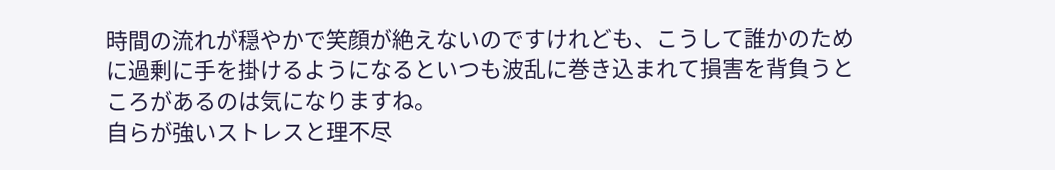時間の流れが穏やかで笑顔が絶えないのですけれども、こうして誰かのために過剰に手を掛けるようになるといつも波乱に巻き込まれて損害を背負うところがあるのは気になりますね。
自らが強いストレスと理不尽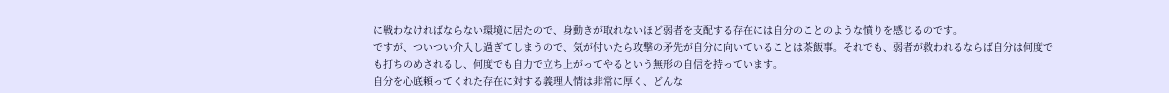に戦わなければならない環境に居たので、身動きが取れないほど弱者を支配する存在には自分のことのような憤りを感じるのです。
ですが、ついつい介入し過ぎてしまうので、気が付いたら攻撃の矛先が自分に向いていることは茶飯事。それでも、弱者が救われるならば自分は何度でも打ちのめされるし、何度でも自力で立ち上がってやるという無形の自信を持っています。
自分を心底頼ってくれた存在に対する義理人情は非常に厚く、どんな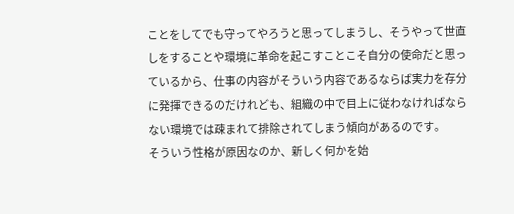ことをしてでも守ってやろうと思ってしまうし、そうやって世直しをすることや環境に革命を起こすことこそ自分の使命だと思っているから、仕事の内容がそういう内容であるならば実力を存分に発揮できるのだけれども、組織の中で目上に従わなければならない環境では疎まれて排除されてしまう傾向があるのです。
そういう性格が原因なのか、新しく何かを始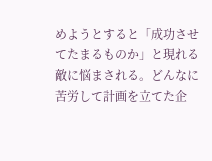めようとすると「成功させてたまるものか」と現れる敵に悩まされる。どんなに苦労して計画を立てた企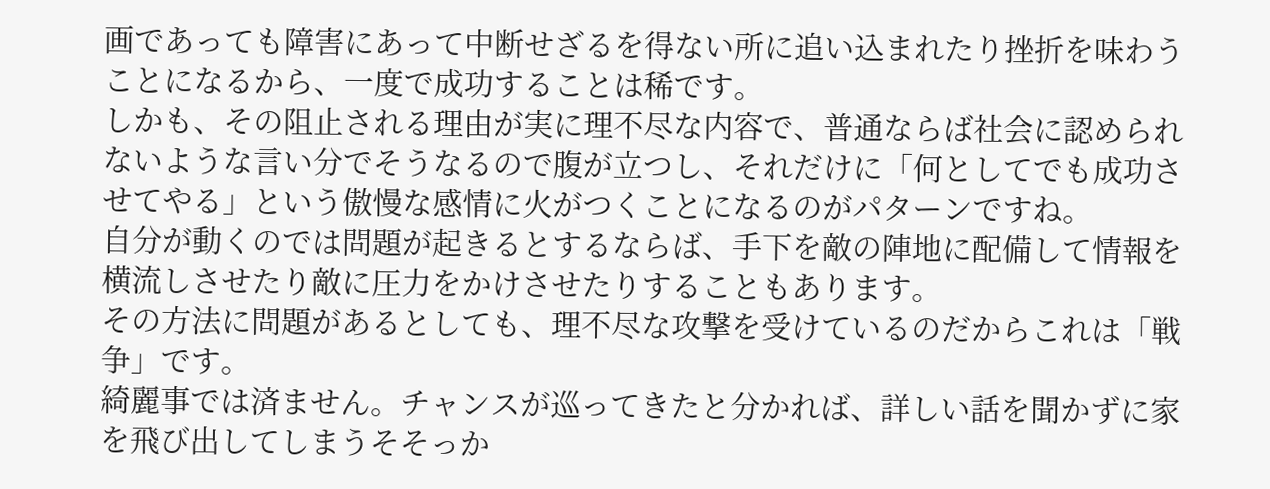画であっても障害にあって中断せざるを得ない所に追い込まれたり挫折を味わうことになるから、一度で成功することは稀です。
しかも、その阻止される理由が実に理不尽な内容で、普通ならば社会に認められないような言い分でそうなるので腹が立つし、それだけに「何としてでも成功させてやる」という傲慢な感情に火がつくことになるのがパターンですね。
自分が動くのでは問題が起きるとするならば、手下を敵の陣地に配備して情報を横流しさせたり敵に圧力をかけさせたりすることもあります。
その方法に問題があるとしても、理不尽な攻撃を受けているのだからこれは「戦争」です。
綺麗事では済ません。チャンスが巡ってきたと分かれば、詳しい話を聞かずに家を飛び出してしまうそそっか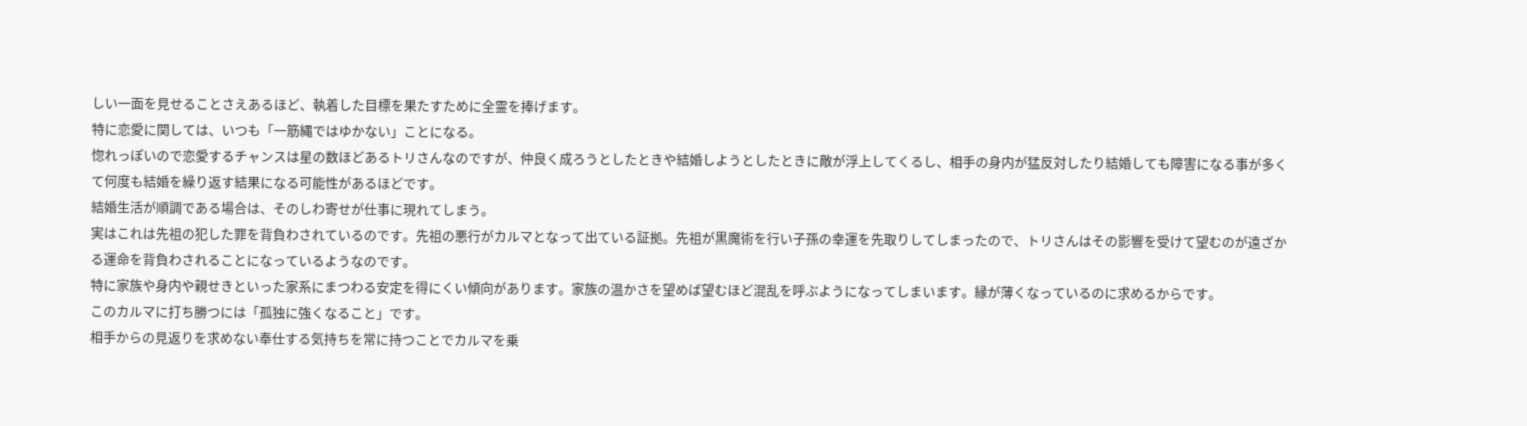しい一面を見せることさえあるほど、執着した目標を果たすために全霊を捧げます。
特に恋愛に関しては、いつも「一筋縄ではゆかない」ことになる。
惚れっぽいので恋愛するチャンスは星の数ほどあるトリさんなのですが、仲良く成ろうとしたときや結婚しようとしたときに敵が浮上してくるし、相手の身内が猛反対したり結婚しても障害になる事が多くて何度も結婚を繰り返す結果になる可能性があるほどです。
結婚生活が順調である場合は、そのしわ寄せが仕事に現れてしまう。
実はこれは先祖の犯した罪を背負わされているのです。先祖の悪行がカルマとなって出ている証拠。先祖が黒魔術を行い子孫の幸運を先取りしてしまったので、トリさんはその影響を受けて望むのが遠ざかる運命を背負わされることになっているようなのです。
特に家族や身内や親せきといった家系にまつわる安定を得にくい傾向があります。家族の温かさを望めば望むほど混乱を呼ぶようになってしまいます。縁が薄くなっているのに求めるからです。
このカルマに打ち勝つには「孤独に強くなること」です。
相手からの見返りを求めない奉仕する気持ちを常に持つことでカルマを乗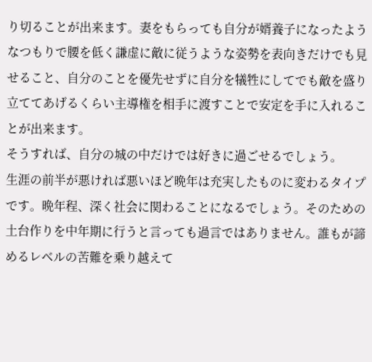り切ることが出来ます。妻をもらっても自分が婿養子になったようなつもりで腰を低く謙虚に敵に従うような姿勢を表向きだけでも見せること、自分のことを優先せずに自分を犠牲にしてでも敵を盛り立ててあげるくらい主導権を相手に渡すことで安定を手に入れることが出来ます。
そうすれば、自分の城の中だけでは好きに過ごせるでしょう。
生涯の前半が悪ければ悪いほど晩年は充実したものに変わるタイプです。晩年程、深く社会に関わることになるでしょう。そのための土台作りを中年期に行うと言っても過言ではありません。誰もが諦めるレベルの苦難を乗り越えて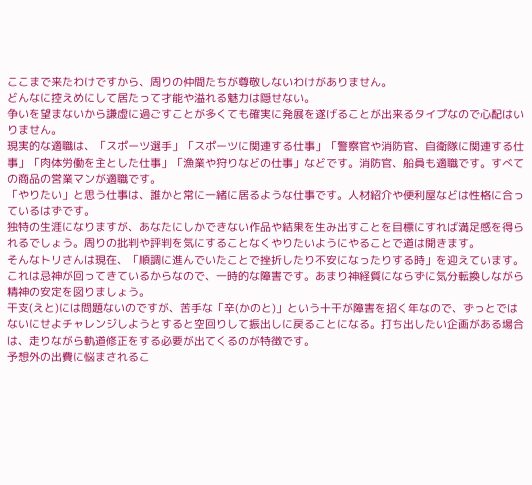ここまで来たわけですから、周りの仲間たちが尊敬しないわけがありません。
どんなに控えめにして居たって才能や溢れる魅力は隠せない。
争いを望まないから謙虚に過ごすことが多くても確実に発展を遂げることが出来るタイプなので心配はいりません。
現実的な適職は、「スポーツ選手」「スポーツに関連する仕事」「警察官や消防官、自衛隊に関連する仕事」「肉体労働を主とした仕事」「漁業や狩りなどの仕事」などです。消防官、船員も適職です。すべての商品の営業マンが適職です。
「やりたい」と思う仕事は、誰かと常に一緒に居るような仕事です。人材紹介や便利屋などは性格に合っているはずです。
独特の生涯になりますが、あなたにしかできない作品や結果を生み出すことを目標にすれば満足感を得られるでしょう。周りの批判や評判を気にすることなくやりたいようにやることで道は開きます。
そんなトリさんは現在、「順調に進んでいたことで挫折したり不安になったりする時」を迎えています。これは忌神が回ってきているからなので、一時的な障害です。あまり神経質にならずに気分転換しながら精神の安定を図りましょう。
干支(えと)には問題ないのですが、苦手な「辛(かのと)」という十干が障害を招く年なので、ずっとではないにせよチャレンジしようとすると空回りして振出しに戻ることになる。打ち出したい企画がある場合は、走りながら軌道修正をする必要が出てくるのが特徴です。
予想外の出費に悩まされるこ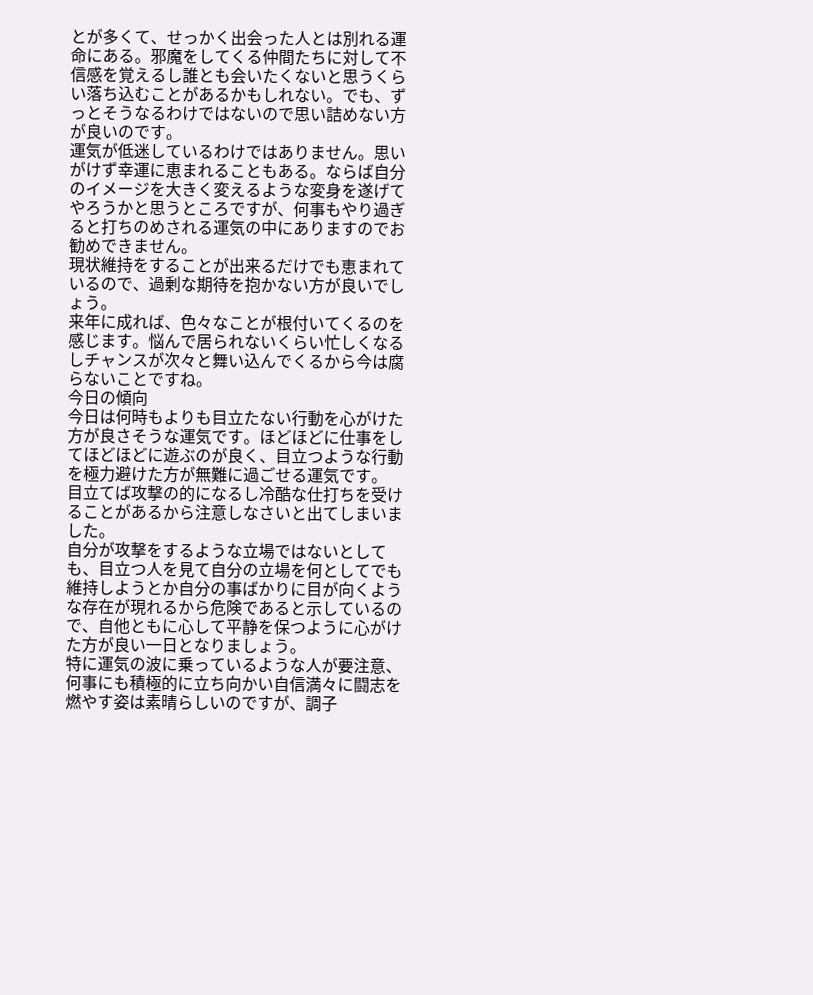とが多くて、せっかく出会った人とは別れる運命にある。邪魔をしてくる仲間たちに対して不信感を覚えるし誰とも会いたくないと思うくらい落ち込むことがあるかもしれない。でも、ずっとそうなるわけではないので思い詰めない方が良いのです。
運気が低迷しているわけではありません。思いがけず幸運に恵まれることもある。ならば自分のイメージを大きく変えるような変身を遂げてやろうかと思うところですが、何事もやり過ぎると打ちのめされる運気の中にありますのでお勧めできません。
現状維持をすることが出来るだけでも恵まれているので、過剰な期待を抱かない方が良いでしょう。
来年に成れば、色々なことが根付いてくるのを感じます。悩んで居られないくらい忙しくなるしチャンスが次々と舞い込んでくるから今は腐らないことですね。
今日の傾向
今日は何時もよりも目立たない行動を心がけた方が良さそうな運気です。ほどほどに仕事をしてほどほどに遊ぶのが良く、目立つような行動を極力避けた方が無難に過ごせる運気です。
目立てば攻撃の的になるし冷酷な仕打ちを受けることがあるから注意しなさいと出てしまいました。
自分が攻撃をするような立場ではないとしても、目立つ人を見て自分の立場を何としてでも維持しようとか自分の事ばかりに目が向くような存在が現れるから危険であると示しているので、自他ともに心して平静を保つように心がけた方が良い一日となりましょう。
特に運気の波に乗っているような人が要注意、何事にも積極的に立ち向かい自信満々に闘志を燃やす姿は素晴らしいのですが、調子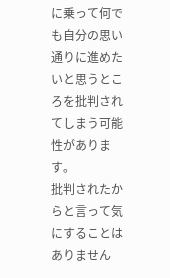に乗って何でも自分の思い通りに進めたいと思うところを批判されてしまう可能性があります。
批判されたからと言って気にすることはありません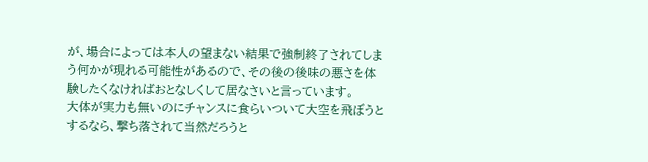が、場合によっては本人の望まない結果で強制終了されてしまう何かが現れる可能性があるので、その後の後味の悪さを体験したくなければおとなしくして居なさいと言っています。
大体が実力も無いのにチャンスに食らいついて大空を飛ぼうとするなら、撃ち落されて当然だろうと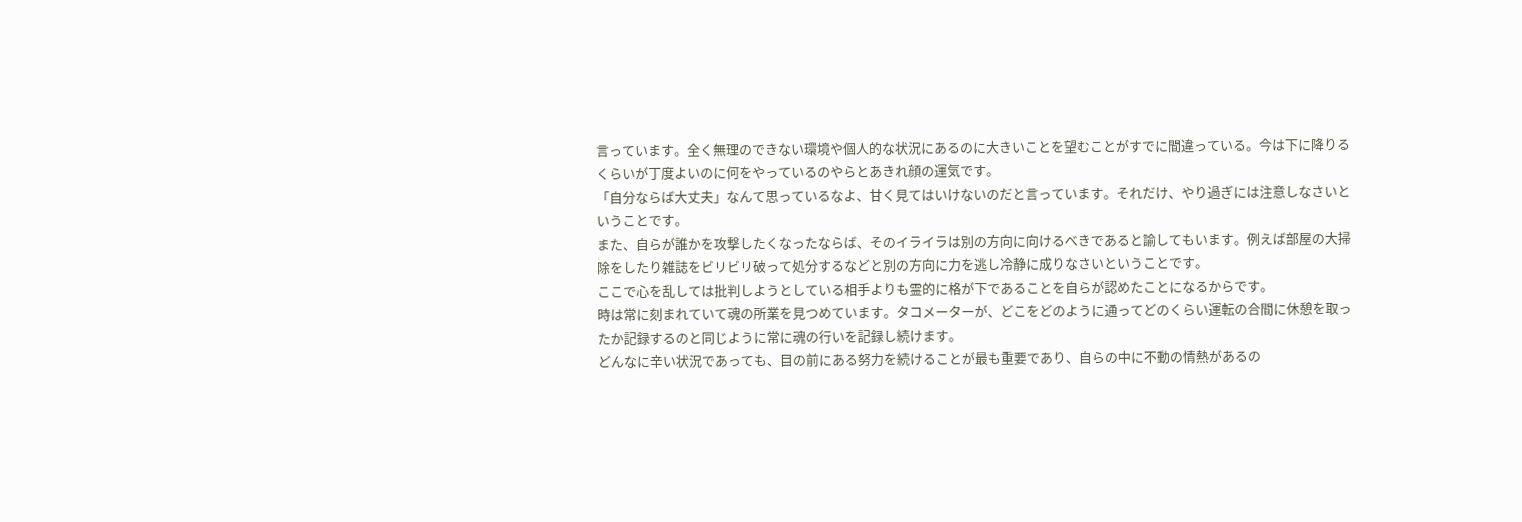言っています。全く無理のできない環境や個人的な状況にあるのに大きいことを望むことがすでに間違っている。今は下に降りるくらいが丁度よいのに何をやっているのやらとあきれ顔の運気です。
「自分ならば大丈夫」なんて思っているなよ、甘く見てはいけないのだと言っています。それだけ、やり過ぎには注意しなさいということです。
また、自らが誰かを攻撃したくなったならば、そのイライラは別の方向に向けるべきであると諭してもいます。例えば部屋の大掃除をしたり雑誌をビリビリ破って処分するなどと別の方向に力を逃し冷静に成りなさいということです。
ここで心を乱しては批判しようとしている相手よりも霊的に格が下であることを自らが認めたことになるからです。
時は常に刻まれていて魂の所業を見つめています。タコメーターが、どこをどのように通ってどのくらい運転の合間に休憩を取ったか記録するのと同じように常に魂の行いを記録し続けます。
どんなに辛い状況であっても、目の前にある努力を続けることが最も重要であり、自らの中に不動の情熱があるの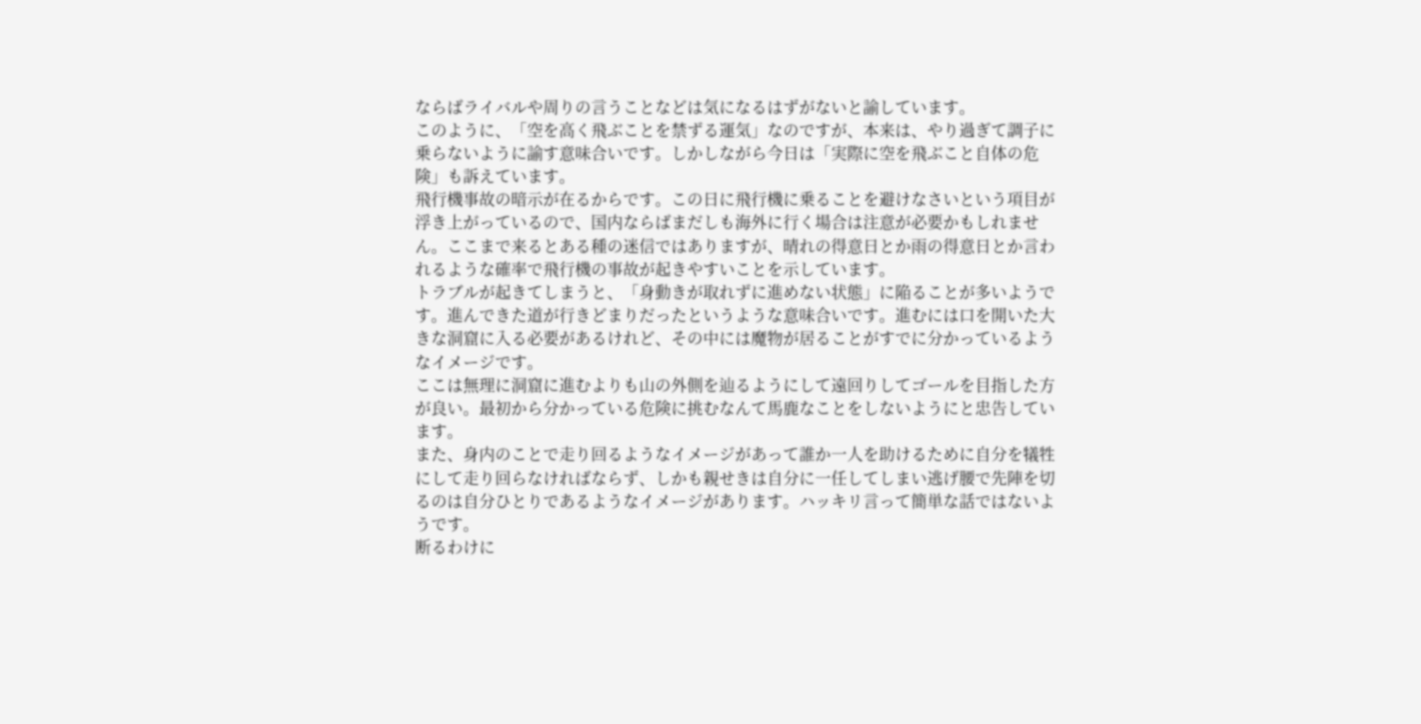ならばライバルや周りの言うことなどは気になるはずがないと諭しています。
このように、「空を高く飛ぶことを禁ずる運気」なのですが、本来は、やり過ぎて調子に乗らないように諭す意味合いです。しかしながら今日は「実際に空を飛ぶこと自体の危険」も訴えています。
飛行機事故の暗示が在るからです。この日に飛行機に乗ることを避けなさいという項目が浮き上がっているので、国内ならばまだしも海外に行く場合は注意が必要かもしれません。ここまで来るとある種の迷信ではありますが、晴れの得意日とか雨の得意日とか言われるような確率で飛行機の事故が起きやすいことを示しています。
トラブルが起きてしまうと、「身動きが取れずに進めない状態」に陥ることが多いようです。進んできた道が行きどまりだったというような意味合いです。進むには口を開いた大きな洞窟に入る必要があるけれど、その中には魔物が居ることがすでに分かっているようなイメージです。
ここは無理に洞窟に進むよりも山の外側を辿るようにして遠回りしてゴールを目指した方が良い。最初から分かっている危険に挑むなんて馬鹿なことをしないようにと忠告しています。
また、身内のことで走り回るようなイメージがあって誰か一人を助けるために自分を犠牲にして走り回らなければならず、しかも親せきは自分に一任してしまい逃げ腰で先陣を切るのは自分ひとりであるようなイメージがあります。ハッキリ言って簡単な話ではないようです。
断るわけに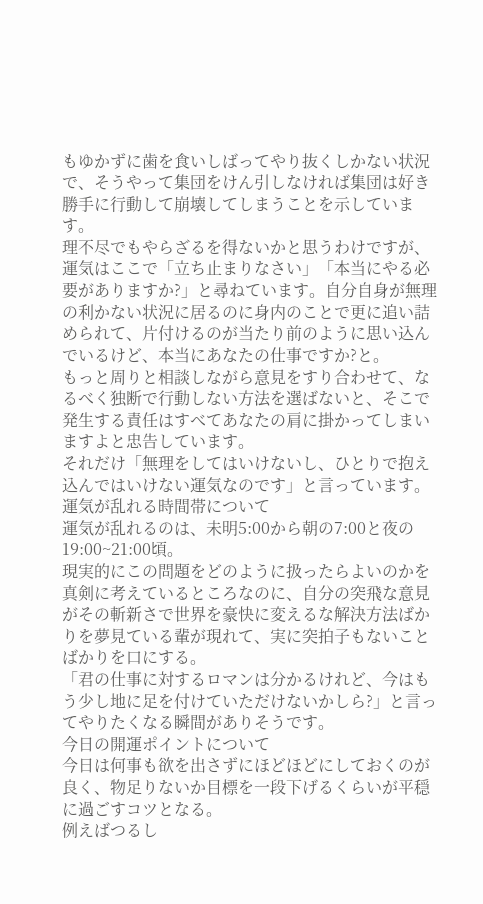もゆかずに歯を食いしばってやり抜くしかない状況で、そうやって集団をけん引しなければ集団は好き勝手に行動して崩壊してしまうことを示しています。
理不尽でもやらざるを得ないかと思うわけですが、運気はここで「立ち止まりなさい」「本当にやる必要がありますか?」と尋ねています。自分自身が無理の利かない状況に居るのに身内のことで更に追い詰められて、片付けるのが当たり前のように思い込んでいるけど、本当にあなたの仕事ですか?と。
もっと周りと相談しながら意見をすり合わせて、なるべく独断で行動しない方法を選ばないと、そこで発生する責任はすべてあなたの肩に掛かってしまいますよと忠告しています。
それだけ「無理をしてはいけないし、ひとりで抱え込んではいけない運気なのです」と言っています。
運気が乱れる時間帯について
運気が乱れるのは、未明5:00から朝の7:00と夜の19:00~21:00頃。
現実的にこの問題をどのように扱ったらよいのかを真剣に考えているところなのに、自分の突飛な意見がその斬新さで世界を豪快に変えるな解決方法ばかりを夢見ている輩が現れて、実に突拍子もないことばかりを口にする。
「君の仕事に対するロマンは分かるけれど、今はもう少し地に足を付けていただけないかしら?」と言ってやりたくなる瞬間がありそうです。
今日の開運ポイントについて
今日は何事も欲を出さずにほどほどにしておくのが良く、物足りないか目標を一段下げるくらいが平穏に過ごすコツとなる。
例えばつるし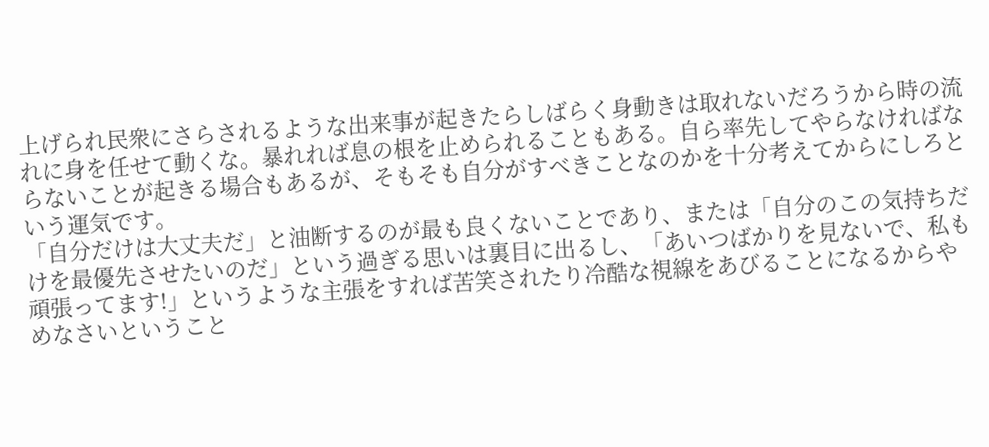上げられ民衆にさらされるような出来事が起きたらしばらく身動きは取れないだろうから時の流れに身を任せて動くな。暴れれば息の根を止められることもある。自ら率先してやらなければならないことが起きる場合もあるが、そもそも自分がすべきことなのかを十分考えてからにしろという運気です。
「自分だけは大丈夫だ」と油断するのが最も良くないことであり、または「自分のこの気持ちだけを最優先させたいのだ」という過ぎる思いは裏目に出るし、「あいつばかりを見ないで、私も頑張ってます!」というような主張をすれば苦笑されたり冷酷な視線をあびることになるからやめなさいということ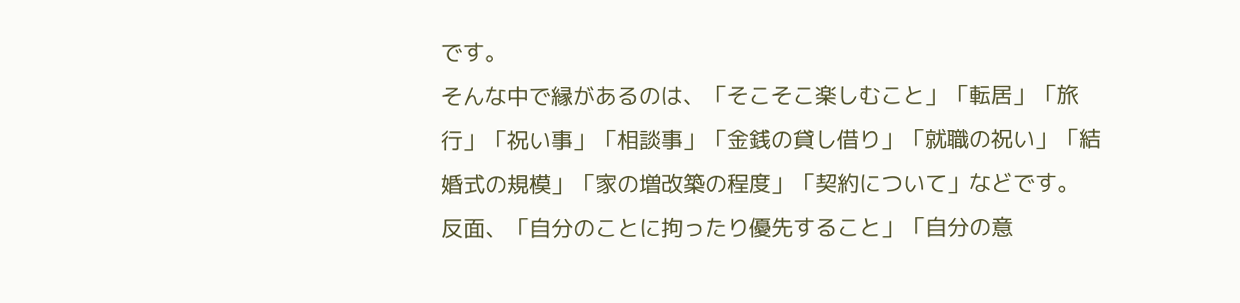です。
そんな中で縁があるのは、「そこそこ楽しむこと」「転居」「旅行」「祝い事」「相談事」「金銭の貸し借り」「就職の祝い」「結婚式の規模」「家の増改築の程度」「契約について」などです。
反面、「自分のことに拘ったり優先すること」「自分の意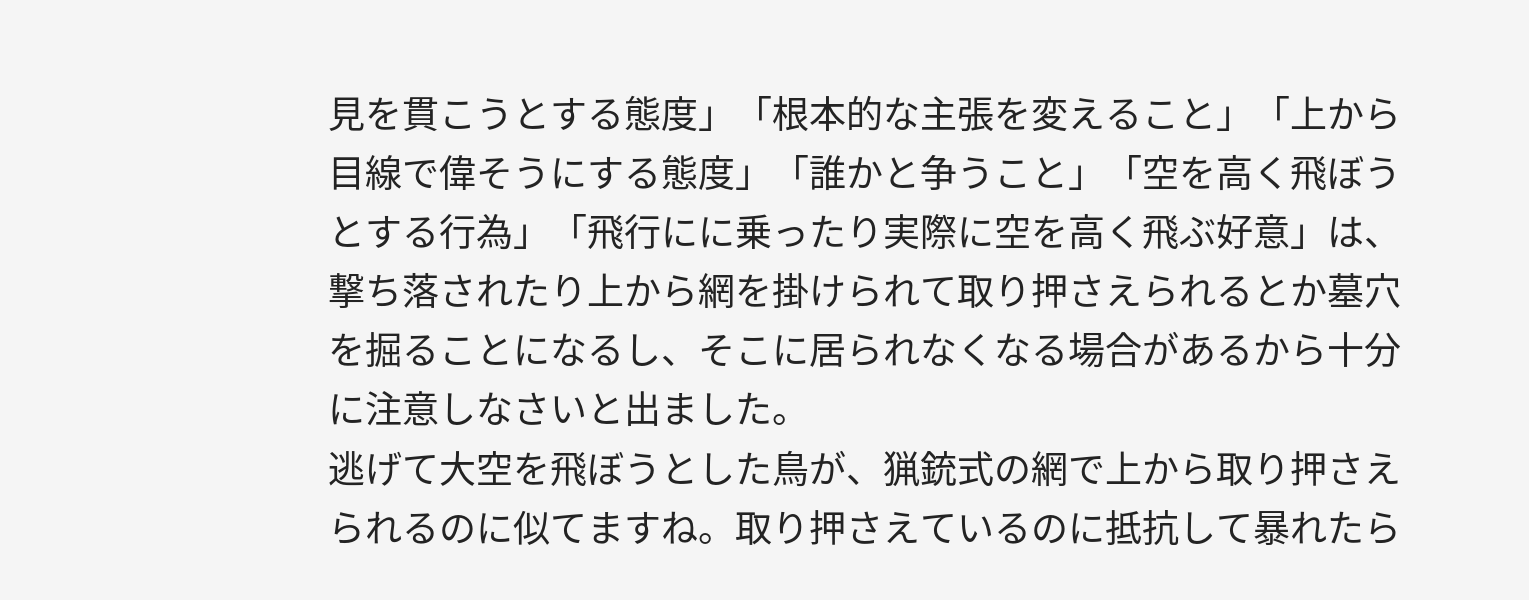見を貫こうとする態度」「根本的な主張を変えること」「上から目線で偉そうにする態度」「誰かと争うこと」「空を高く飛ぼうとする行為」「飛行にに乗ったり実際に空を高く飛ぶ好意」は、撃ち落されたり上から網を掛けられて取り押さえられるとか墓穴を掘ることになるし、そこに居られなくなる場合があるから十分に注意しなさいと出ました。
逃げて大空を飛ぼうとした鳥が、猟銃式の網で上から取り押さえられるのに似てますね。取り押さえているのに抵抗して暴れたら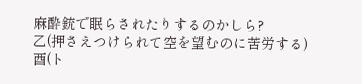麻酔銃で眠らされたりするのかしら?
乙(押さえつけられて空を望むのに苦労する)酉(ト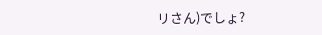リさん)でしょ?